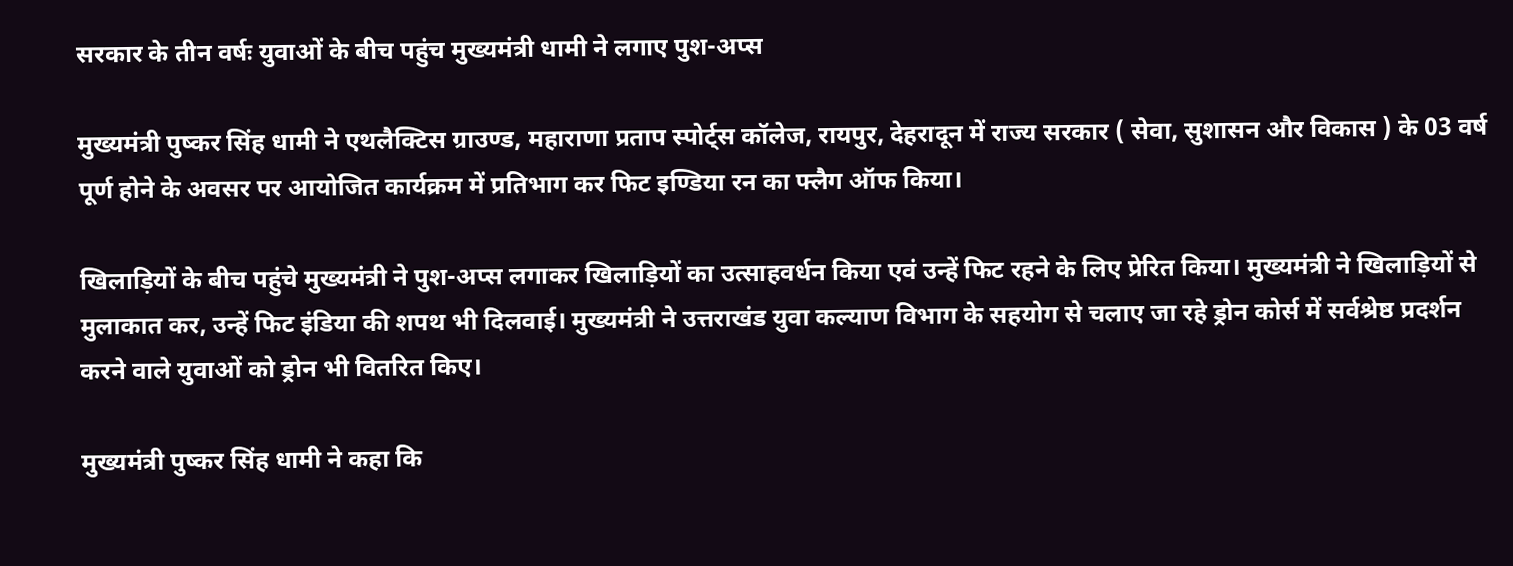सरकार के तीन वर्षः युवाओं के बीच पहुंच मुख्यमंत्री धामी ने लगाए पुश-अप्स

मुख्यमंत्री पुष्कर सिंह धामी ने एथलैक्टिस ग्राउण्ड, महाराणा प्रताप स्पोर्ट्स कॉलेज, रायपुर, देहरादून में राज्य सरकार ( सेवा, सुशासन और विकास ) के 03 वर्ष पूर्ण होने के अवसर पर आयोजित कार्यक्रम में प्रतिभाग कर फिट इण्डिया रन का फ्लैग ऑफ किया।

खिलाड़ियों के बीच पहुंचे मुख्यमंत्री ने पुश-अप्स लगाकर खिलाड़ियों का उत्साहवर्धन किया एवं उन्हें फिट रहने के लिए प्रेरित किया। मुख्यमंत्री ने खिलाड़ियों से मुलाकात कर, उन्हें फिट इंडिया की शपथ भी दिलवाई। मुख्यमंत्री ने उत्तराखंड युवा कल्याण विभाग के सहयोग से चलाए जा रहे ड्रोन कोर्स में सर्वश्रेष्ठ प्रदर्शन करने वाले युवाओं को ड्रोन भी वितरित किए।

मुख्यमंत्री पुष्कर सिंह धामी ने कहा कि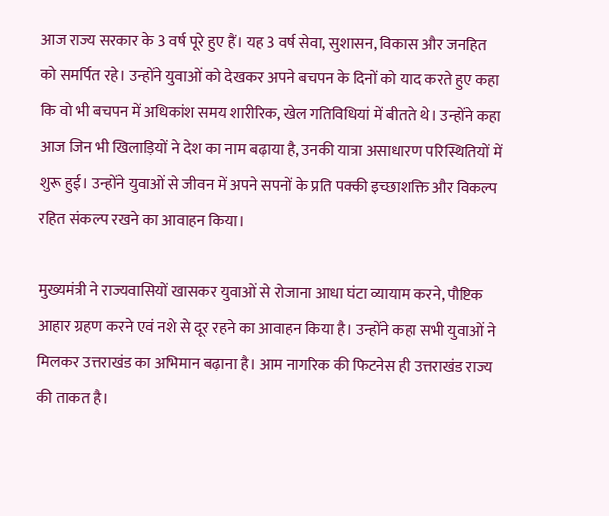आज राज्य सरकार के 3 वर्ष पूरे हुए हैं। यह 3 वर्ष सेवा, सुशासन, विकास और जनहित को समर्पित रहे। उन्होंने युवाओं को देखकर अपने बचपन के दिनों को याद करते हुए कहा कि वो भी बचपन में अधिकांश समय शारीरिक, खेल गतिविधियां में बीतते थे। उन्होंने कहा आज जिन भी खिलाड़ियों ने देश का नाम बढ़ाया है, उनकी यात्रा असाधारण परिस्थितियों में शुरू हुई। उन्होंने युवाओं से जीवन में अपने सपनों के प्रति पक्की इच्छाशक्ति और विकल्प रहित संकल्प रखने का आवाहन किया।

मुख्यमंत्री ने राज्यवासियों खासकर युवाओं से रोजाना आधा घंटा व्यायाम करने, पौष्टिक आहार ग्रहण करने एवं नशे से दूर रहने का आवाहन किया है। उन्होंने कहा सभी युवाओं ने मिलकर उत्तराखंड का अभिमान बढ़ाना है। आम नागरिक की फिटनेस ही उत्तराखंड राज्य की ताकत है।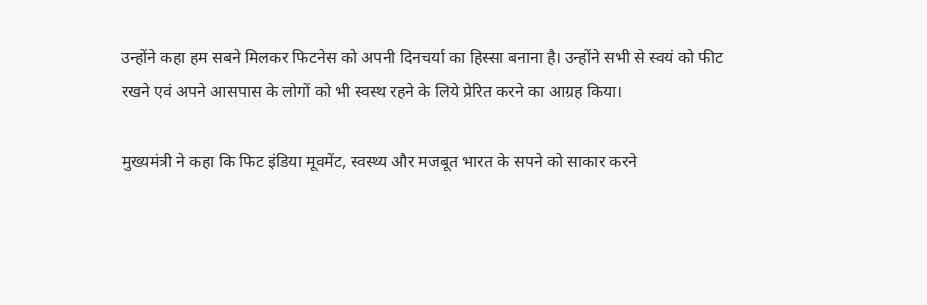उन्होंने कहा हम सबने मिलकर फिटनेस को अपनी दिनचर्या का हिस्सा बनाना है। उन्होंने सभी से स्वयं को फीट रखने एवं अपने आसपास के लोगों को भी स्वस्थ रहने के लिये प्रेरित करने का आग्रह किया।

मुख्यमंत्री ने कहा कि फिट इंडिया मूवमेंट, स्वस्थ्य और मजबूत भारत के सपने को साकार करने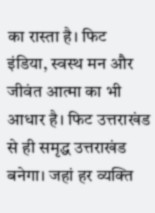का रास्ता है। फिट इंडिया, स्वस्थ मन और जीवंत आत्मा का भी आधार है। फिट उत्तराखंड से ही समृद्ध उत्तराखंड बनेगा। जहां हर व्यक्ति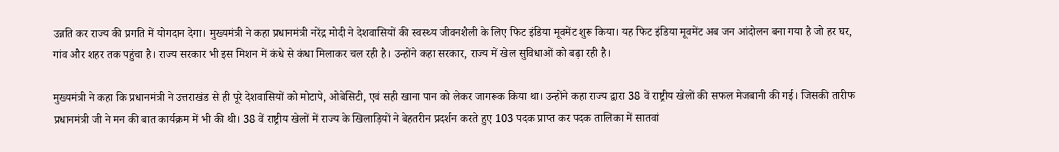उन्नति कर राज्य की प्रगति में योगदान देगा। मुख्यमंत्री ने कहा प्रधानमंत्री नरेंद्र मोदी ने देशवासियों की स्वस्थ्य जीवनशैली के लिए फिट इंडिया मूवमेंट शुरू किया। यह फिट इंडिया मूवमेंट अब जन आंदोलन बना गया है जो हर घर, गांव और शहर तक पहुंचा है। राज्य सरकार भी इस मिशन में कंधे से कंधा मिलाकर चल रही है। उन्होंने कहा सरकार, राज्य में खेल सुविधाओं को बढ़ा रही है।

मुख्यमंत्री ने कहा कि प्रधानमंत्री ने उत्तराखंड से ही पूरे देशवासियों को मोटापे, ओबेसिटी, एवं सही खाना पान को लेकर जागरूक किया था। उन्होंने कहा राज्य द्वारा 38 वें राष्ट्रीय खेलों की सफल मेजबानी की गई। जिसकी तारीफ प्रधानमंत्री जी ने मन की बात कार्यक्रम में भी की थी। 38 वें राष्ट्रीय खेलों में राज्य के खिलाड़ियों ने बेहतरीन प्रदर्शन करते हुए 103 पदक प्राप्त कर पदक तालिका में सातवां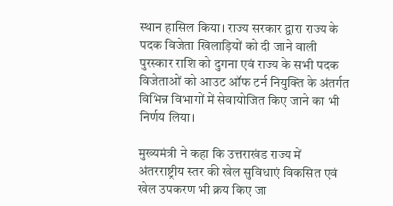स्थान हासिल किया। राज्य सरकार द्वारा राज्य के पदक विजेता खिलाड़ियों को दी जाने वाली पुरस्कार राशि को दुगना एवं राज्य के सभी पदक विजेताओं को आउट ऑफ टर्न नियुक्ति के अंतर्गत विभिन्न विभागों में सेवायोजित किए जाने का भी निर्णय लिया।

मुख्यमंत्री ने कहा कि उत्तराखंड राज्य में अंतरराष्ट्रीय स्तर की खेल सुविधाएं विकसित एवं खेल उपकरण भी क्रय किए जा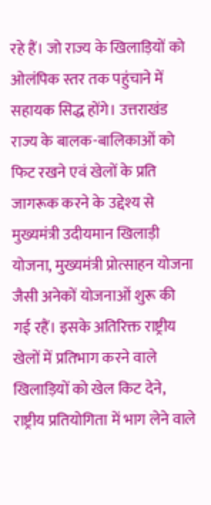रहे हैं। जो राज्य के खिलाड़ियों को ओलंपिक स्तर तक पहुंचाने में सहायक सिद्ध होंगे। उत्तराखंड राज्य के बालक-बालिकाओं को फिट रखने एवं खेलों के प्रति जागरूक करने के उद्देश्य से मुख्यमंत्री उदीयमान खिलाड़ी योजना, मुख्यमंत्री प्रोत्साहन योजना जैसी अनेकों योजनाओं शुरू की गई रहैं। इसके अतिरिक्त राष्ट्रीय खेलों में प्रतिभाग करने वाले खिलाड़ियों को खेल किट देने, राष्ट्रीय प्रतियोगिता में भाग लेने वाले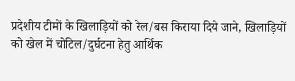प्रदेशीय टीमों के खिलाड़ियों को रेल/बस किराया दिये जाने, खिलाड़ियों को खेल में चोटिल/दुर्घटना हेतु आर्थिक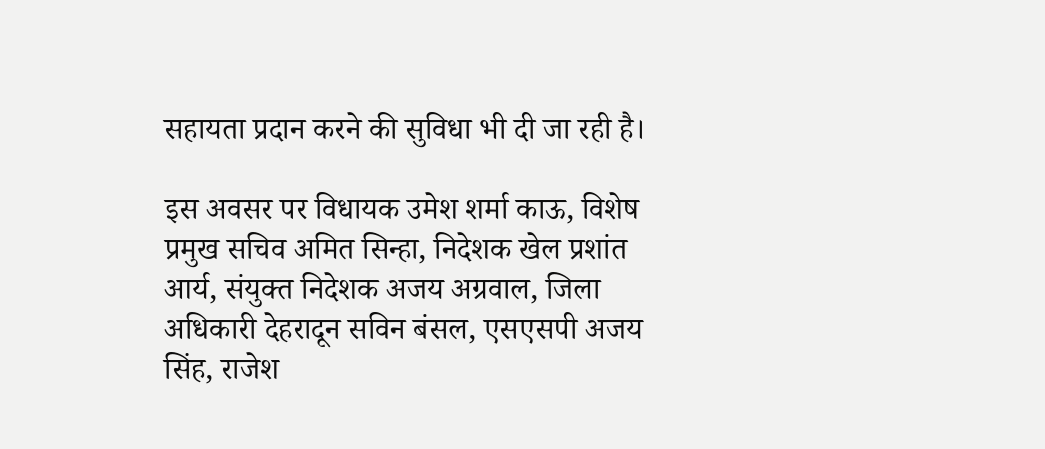सहायता प्रदान करने की सुविधा भी दी जा रही है।

इस अवसर पर विधायक उमेश शर्मा काऊ, विशेष प्रमुख सचिव अमित सिन्हा, निदेशक खेल प्रशांत आर्य, संयुक्त निदेशक अजय अग्रवाल, जिला अधिकारी देहरादून सविन बंसल, एसएसपी अजय सिंह, राजेश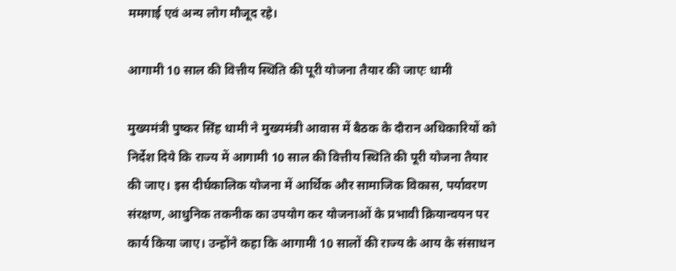ममगाई एवं अन्य लोग मौजूद रहे।

आगामी 10 साल की वित्तीय स्थिति की पूरी योजना तैयार की जाएः धामी

मुख्यमंत्री पुष्कर सिंह धामी ने मुख्यमंत्री आवास में बैठक के दौरान अधिकारियों को निर्देश दिये कि राज्य में आगामी 10 साल की वित्तीय स्थिति की पूरी योजना तैयार की जाए। इस दीर्घकालिक योजना में आर्थिक और सामाजिक विकास, पर्यावरण संरक्षण, आधुनिक तकनीक का उपयोग कर योजनाओं के प्रभावी क्रियान्वयन पर कार्य किया जाए। उन्होंने कहा कि आगामी 10 सालों की राज्य के आय के संसाधन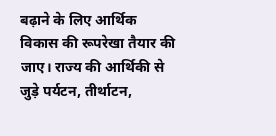बढ़ाने के लिए आर्थिक विकास की रूपरेखा तैयार की जाए। राज्य की आर्थिकी से जुड़े पर्यटन, तीर्थाटन,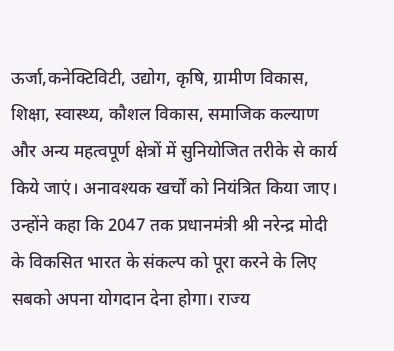ऊर्जा,कनेक्टिविटी, उद्योग, कृषि, ग्रामीण विकास, शिक्षा, स्वास्थ्य, कौशल विकास, समाजिक कल्याण और अन्य महत्वपूर्ण क्षेत्रों में सुनियोजित तरीके से कार्य किये जाएं। अनावश्यक खर्चों को नियंत्रित किया जाए। उन्होंने कहा कि 2047 तक प्रधानमंत्री श्री नरेन्द्र मोदी के विकसित भारत के संकल्प को पूरा करने के लिए सबको अपना योगदान देना होगा। राज्य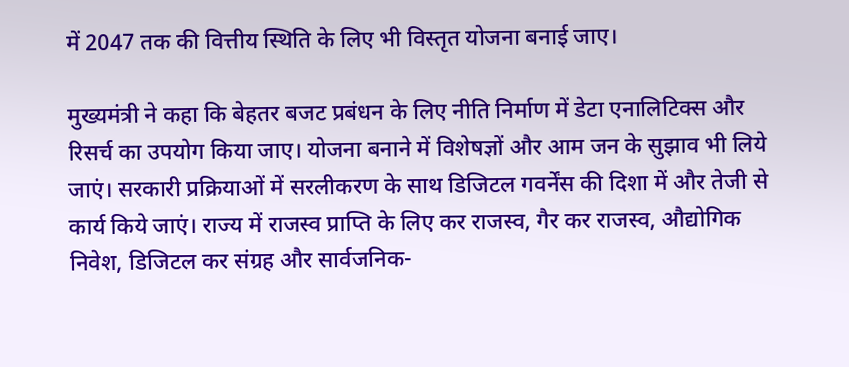में 2047 तक की वित्तीय स्थिति के लिए भी विस्तृत योजना बनाई जाए।

मुख्यमंत्री ने कहा कि बेहतर बजट प्रबंधन के लिए नीति निर्माण में डेटा एनालिटिक्स और रिसर्च का उपयोग किया जाए। योजना बनाने में विशेषज्ञों और आम जन के सुझाव भी लिये जाएं। सरकारी प्रक्रियाओं में सरलीकरण के साथ डिजिटल गवर्नेंस की दिशा में और तेजी से कार्य किये जाएं। राज्य में राजस्व प्राप्ति के लिए कर राजस्व, गैर कर राजस्व, औद्योगिक निवेश, डिजिटल कर संग्रह और सार्वजनिक-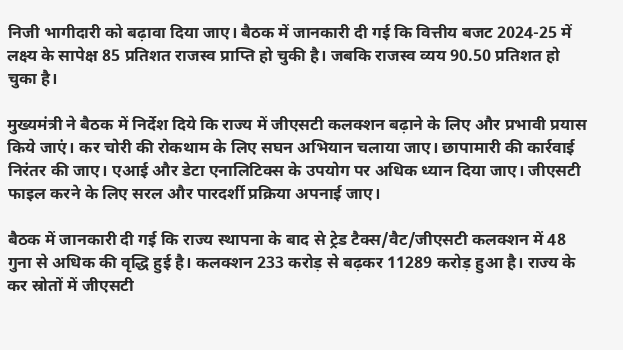निजी भागीदारी को बढ़ावा दिया जाए। बैठक में जानकारी दी गई कि वित्तीय बजट 2024-25 में लक्ष्य के सापेक्ष 85 प्रतिशत राजस्व प्राप्ति हो चुकी है। जबकि राजस्व व्यय 90.50 प्रतिशत हो चुका है।

मुख्यमंत्री ने बैठक में निर्देश दिये कि राज्य में जीएसटी कलक्शन बढ़ाने के लिए और प्रभावी प्रयास किये जाएं। कर चोरी की रोकथाम के लिए सघन अभियान चलाया जाए। छापामारी की कार्रवाई निरंतर की जाए। एआई और डेटा एनालिटिक्स के उपयोग पर अधिक ध्यान दिया जाए। जीएसटी फाइल करने के लिए सरल और पारदर्शी प्रक्रिया अपनाई जाए।

बैठक में जानकारी दी गई कि राज्य स्थापना के बाद से ट्रेड टैक्स/वैट/जीएसटी कलक्शन में 48 गुना से अधिक की वृद्धि हुई है। कलक्शन 233 करोड़ से बढ़कर 11289 करोड़ हुआ है। राज्य के कर स्रोतों में जीएसटी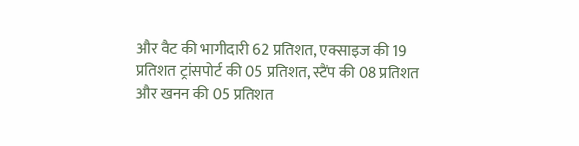और वैट की भागीदारी 62 प्रतिशत, एक्साइज की 19 प्रतिशत ट्रांसपोर्ट की 05 प्रतिशत, स्टैंप की 08 प्रतिशत और खनन की 05 प्रतिशत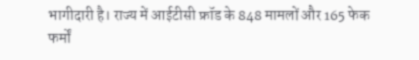भागीदारी है। राज्य में आईटीसी फ्रॉड के 848 मामलों और 165 फेक फर्मों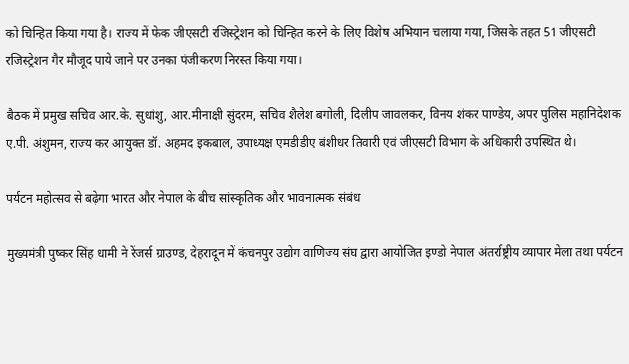को चिन्हित किया गया है। राज्य में फेक जीएसटी रजिस्ट्रेशन को चिन्हित करने के लिए विशेष अभियान चलाया गया, जिसके तहत 51 जीएसटी रजिस्ट्रेशन गैर मौजूद पाये जाने पर उनका पंजीकरण निरस्त किया गया।

बैठक में प्रमुख सचिव आर.के. सुधांशु, आर.मीनाक्षी सुंदरम, सचिव शैलेश बगोली, दिलीप जावलकर, विनय शंकर पाण्डेय, अपर पुलिस महानिदेशक ए.पी. अंशुमन, राज्य कर आयुक्त डॉ. अहमद इकबाल, उपाध्यक्ष एमडीडीए बंशीधर तिवारी एवं जीएसटी विभाग के अधिकारी उपस्थित थे।

पर्यटन महोत्सव से बढ़ेगा भारत और नेपाल के बीच सांस्कृतिक और भावनात्मक संबंध

मुख्यमंत्री पुष्कर सिंह धामी ने रेंजर्स ग्राउण्ड, देहरादून में कंचनपुर उद्योग वाणिज्य संघ द्वारा आयोजित इण्डो नेपाल अंतर्राष्ट्रीय व्यापार मेला तथा पर्यटन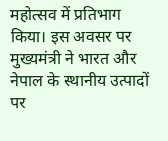महोत्सव में प्रतिभाग किया। इस अवसर पर मुख्यमंत्री ने भारत और नेपाल के स्थानीय उत्पादों पर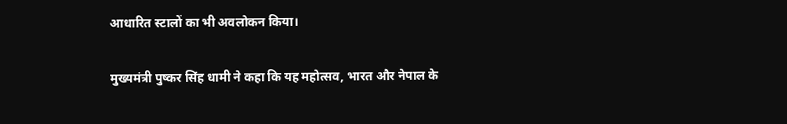आधारित स्टालों का भी अवलोकन किया।

मुख्यमंत्री पुष्कर सिंह धामी ने कहा कि यह महोत्सव, भारत और नेपाल के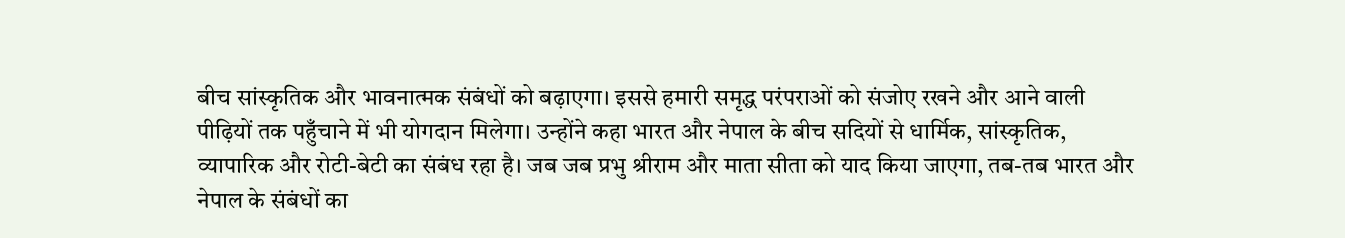बीच सांस्कृतिक और भावनात्मक संबंधों को बढ़ाएगा। इससे हमारी समृद्ध परंपराओं को संजोए रखने और आने वाली पीढ़ियों तक पहुँचाने में भी योगदान मिलेगा। उन्होंने कहा भारत और नेपाल के बीच सदियों से धार्मिक, सांस्कृतिक, व्यापारिक और रोटी-बेटी का संबंध रहा है। जब जब प्रभु श्रीराम और माता सीता को याद किया जाएगा, तब-तब भारत और नेपाल के संबंधों का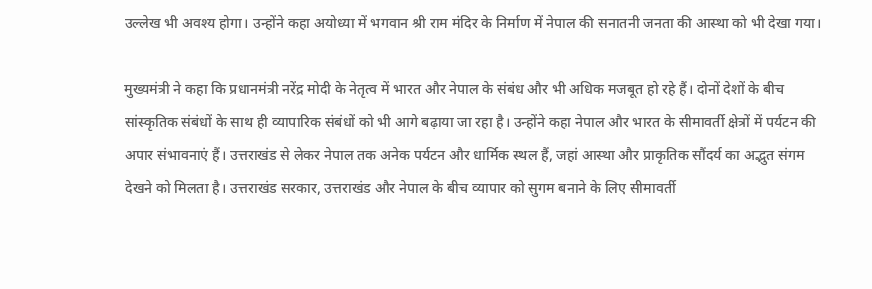उल्लेख भी अवश्य होगा। उन्होंने कहा अयोध्या में भगवान श्री राम मंदिर के निर्माण में नेपाल की सनातनी जनता की आस्था को भी देखा गया।

मुख्यमंत्री ने कहा कि प्रधानमंत्री नरेंद्र मोदी के नेतृत्व में भारत और नेपाल के संबंध और भी अधिक मजबूत हो रहे हैं। दोनों देशों के बीच सांस्कृतिक संबंधों के साथ ही व्यापारिक संबंधों को भी आगे बढ़ाया जा रहा है। उन्होंने कहा नेपाल और भारत के सीमावर्ती क्षेत्रों में पर्यटन की अपार संभावनाएं हैं। उत्तराखंड से लेकर नेपाल तक अनेक पर्यटन और धार्मिक स्थल हैं, जहां आस्था और प्राकृतिक सौंदर्य का अद्भुत संगम देखने को मिलता है। उत्तराखंड सरकार, उत्तराखंड और नेपाल के बीच व्यापार को सुगम बनाने के लिए सीमावर्ती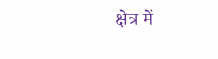क्षेत्र में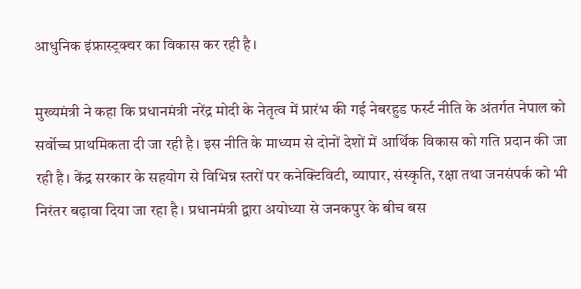आधुनिक इंफ्रास्ट्रक्चर का विकास कर रही है।

मुख्यमंत्री ने कहा कि प्रधानमंत्री नरेंद्र मोदी के नेतृत्व में प्रारंभ की गई नेबरहुड फर्स्ट नीति के अंतर्गत नेपाल को सर्वोच्च प्राथमिकता दी जा रही है। इस नीति के माध्यम से दोनों देशों में आर्थिक विकास को गति प्रदान की जा रही है। केंद्र सरकार के सहयोग से विभिन्न स्तरों पर कनेक्टिविटी, व्यापार, संस्कृति, रक्षा तथा जनसंपर्क को भी निरंतर बढ़ावा दिया जा रहा है। प्रधानमंत्री द्वारा अयोध्या से जनकपुर के बीच बस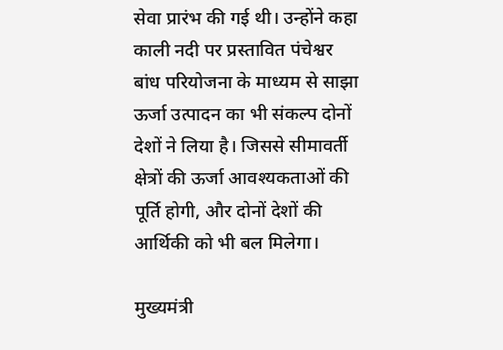सेवा प्रारंभ की गई थी। उन्होंने कहा काली नदी पर प्रस्तावित पंचेश्वर बांध परियोजना के माध्यम से साझा ऊर्जा उत्पादन का भी संकल्प दोनों देशों ने लिया है। जिससे सीमावर्ती क्षेत्रों की ऊर्जा आवश्यकताओं की पूर्ति होगी, और दोनों देशों की आर्थिकी को भी बल मिलेगा।

मुख्यमंत्री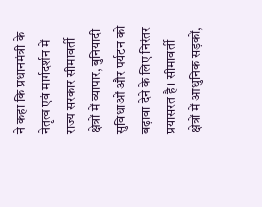ने कहा कि प्रधानमंत्री के नेतृत्व एवं मार्गदर्शन में राज्य सरकार सीमावर्ती क्षेत्रों में व्यापार, बुनियादी सुविधाओं और पर्यटन को बढ़ावा देने के लिए निरंतर प्रयासरत है। सीमावर्ती क्षेत्रों में आधुनिक सड़कों,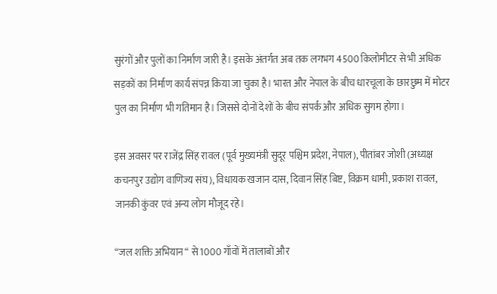सुरंगों और पुलों का निर्माण जारी है। इसके अंतर्गत अब तक लगभग 4500 किलोमीटर से भी अधिक सड़कों का निर्माण कार्य संपन्न किया जा चुका है। भारत और नेपाल के बीच धारचूला के छारछुम में मोटर पुल का निर्माण भी गतिमान है। जिससे दोनों देशों के बीच संपर्क और अधिक सुगम होगा।

इस अवसर पर राजेंद्र सिंह रावल (पूर्व मुख्यमंत्री सुदूर पश्चिम प्रदेश, नेपाल), पीतांबर जोशी (अध्यक्ष कचनपुर उद्योग वाणिज्य संघ), विधायक खजान दास, दिवान सिंह बिष्ट, विक्रम धामी, प्रकाश रावल, जानकी कुंवर एवं अन्य लोग मौजूद रहे।

“जल शक्ति अभियान“ से 1000 गाँवों में तालाबों और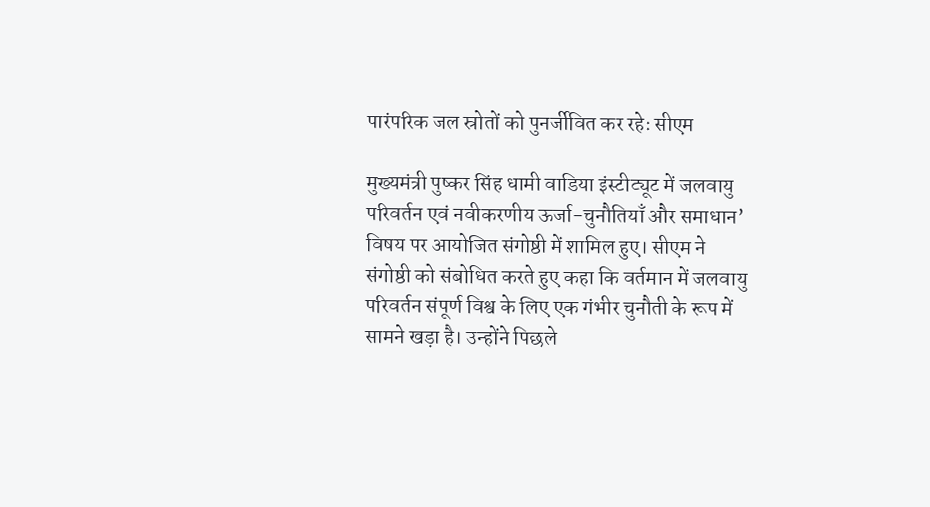पारंपरिक जल स्रोतों को पुनर्जीवित कर रहेः सीएम

मुख्यमंत्री पुष्कर सिंह धामी वाडिया इंस्टीट्यूट में जलवायु परिवर्तन एवं नवीकरणीय ऊर्जा-चुनौतियाँ और समाधान’ विषय पर आयोजित संगोष्ठी में शामिल हुए। सीएम ने संगोष्ठी को संबोधित करते हुए कहा कि वर्तमान में जलवायु परिवर्तन संपूर्ण विश्व के लिए एक गंभीर चुनौती के रूप में सामने खड़ा है। उन्होंने पिछले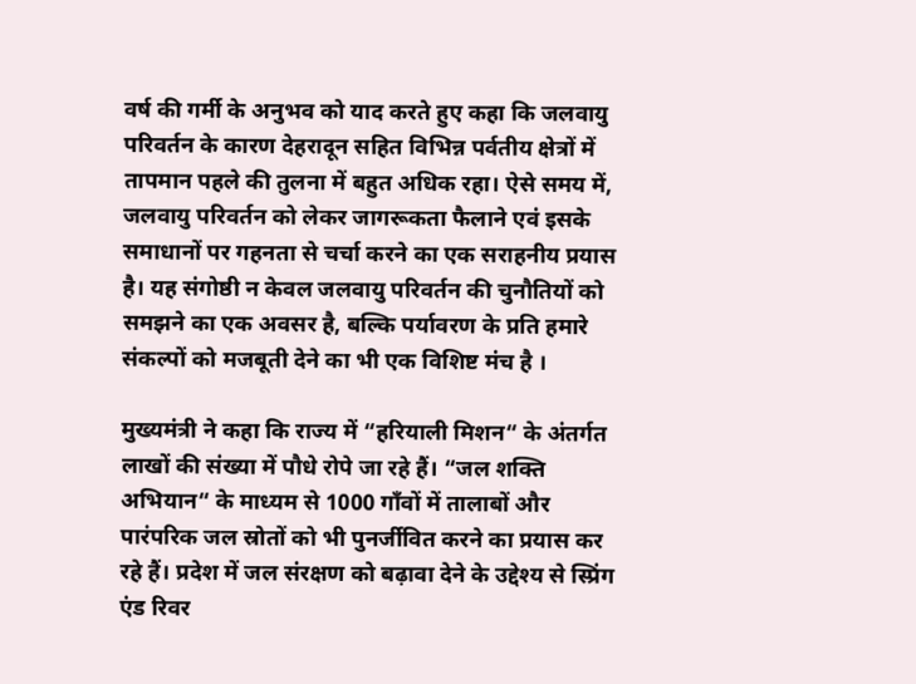वर्ष की गर्मी के अनुभव को याद करते हुए कहा कि जलवायु परिवर्तन के कारण देहरादून सहित विभिन्न पर्वतीय क्षेत्रों में तापमान पहले की तुलना में बहुत अधिक रहा। ऐसे समय में, जलवायु परिवर्तन को लेकर जागरूकता फैलाने एवं इसके समाधानों पर गहनता से चर्चा करने का एक सराहनीय प्रयास है। यह संगोष्ठी न केवल जलवायु परिवर्तन की चुनौतियों को समझने का एक अवसर है, बल्कि पर्यावरण के प्रति हमारे संकल्पों को मजबूती देने का भी एक विशिष्ट मंच है ।

मुख्यमंत्री ने कहा कि राज्य में “हरियाली मिशन“ के अंतर्गत लाखों की संख्या में पौधे रोपे जा रहे हैं। “जल शक्ति अभियान“ के माध्यम से 1000 गाँवों में तालाबों और पारंपरिक जल स्रोतों को भी पुनर्जीवित करने का प्रयास कर रहे हैं। प्रदेश में जल संरक्षण को बढ़ावा देने के उद्देश्य से स्प्रिंग एंड रिवर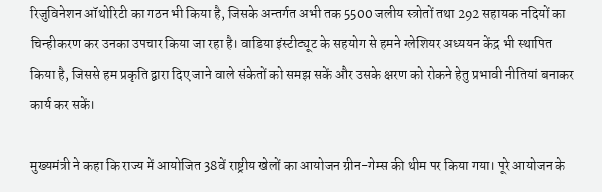रिजुविनेशन ऑथोरिटी का गठन भी किया है, जिसके अन्तर्गत अभी तक 5500 जलीय स्त्रोतों तथा 292 सहायक नदियों का चिन्हीकरण कर उनका उपचार किया जा रहा है। वाडिया इंस्टीट्यूट के सहयोग से हमने ग्लेशियर अध्ययन केंद्र भी स्थापित किया है, जिससे हम प्रकृति द्वारा दिए जाने वाले संकेतों को समझ सकें और उसके क्षरण को रोकने हेतु प्रभावी नीतियां बनाकर कार्य कर सकें।

मुख्यमंत्री ने कहा कि राज्य में आयोजित 38वें राष्ट्रीय खेलों का आयोजन ग्रीन-गेम्स की थीम पर किया गया। पूरे आयोजन के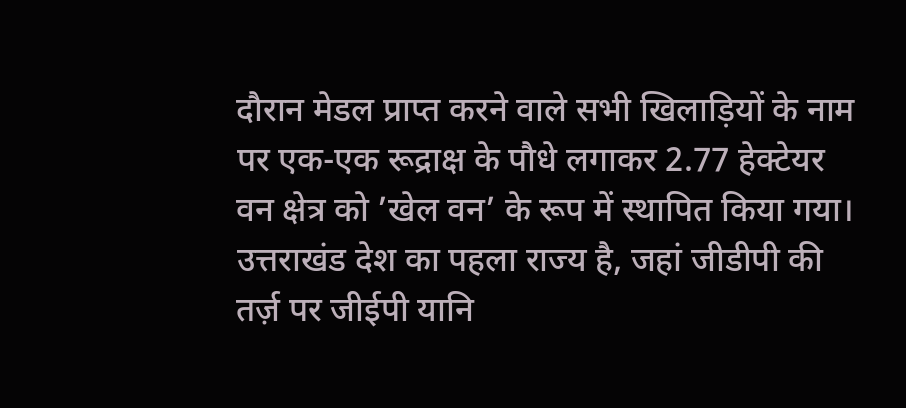दौरान मेडल प्राप्त करने वाले सभी खिलाड़ियों के नाम पर एक-एक रूद्राक्ष के पौधे लगाकर 2.77 हेक्टेयर वन क्षेत्र को ’खेल वन’ के रूप में स्थापित किया गया। उत्तराखंड देश का पहला राज्य है, जहां जीडीपी की तर्ज़ पर जीईपी यानि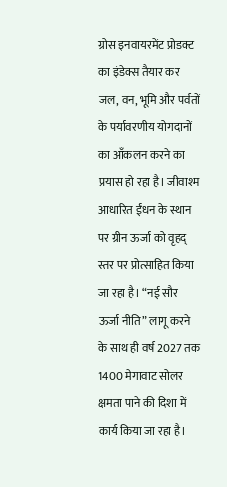ग्रोस इनवायरमेंट प्रोडक्ट का इंडेक्स तैयार कर जल, वन, भूमि और पर्वतों के पर्यावरणीय योगदानों का आँकलन करने का प्रयास हो रहा है। जीवाश्म आधारित ईंधन के स्थान पर ग्रीन ऊर्जा को वृहद् स्तर पर प्रोत्साहित किया जा रहा है। “नई सौर ऊर्जा नीति” लागू करने के साथ ही वर्ष 2027 तक 1400 मेगावाट सोलर क्षमता पाने की दिशा में कार्य किया जा रहा है।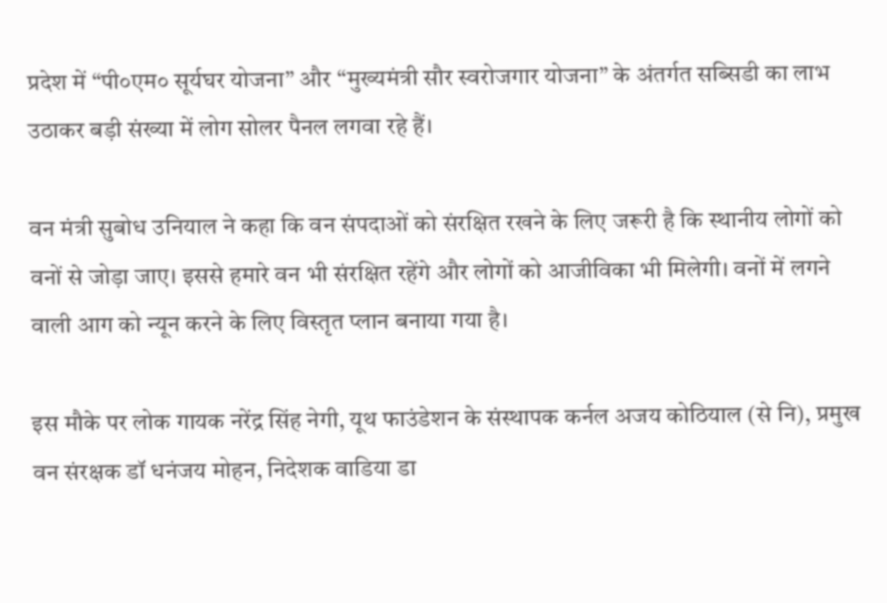प्रदेश में “पी०एम० सूर्यघर योजना” और “मुख्यमंत्री सौर स्वरोजगार योजना” के अंतर्गत सब्सिडी का लाभ उठाकर बड़ी संख्या में लोग सोलर पैनल लगवा रहे हैं।

वन मंत्री सुबोध उनियाल ने कहा कि वन संपदाओं को संरक्षित रखने के लिए जरूरी है कि स्थानीय लोगों को वनों से जोड़ा जाए। इससे हमारे वन भी संरक्षित रहेंगे और लोगों को आजीविका भी मिलेगी। वनों में लगने वाली आग को न्यून करने के लिए विस्तृत प्लान बनाया गया है।

इस मौके पर लोक गायक नरेंद्र सिंह नेगी, यूथ फाउंडेशन के संस्थापक कर्नल अजय कोठियाल (से नि), प्रमुख वन संरक्षक डॉ धनंजय मोहन, निदेशक वाडिया डा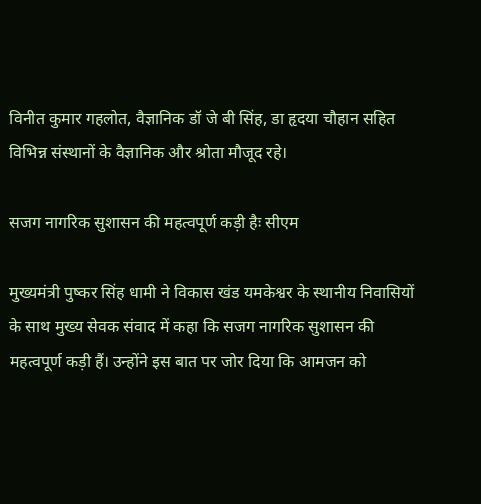विनीत कुमार गहलोत, वैज्ञानिक डॉ जे बी सिंह, डा हृदया चौहान सहित विभिन्न संस्थानों के वैज्ञानिक और श्रोता मौजूद रहे।

सजग नागरिक सुशासन की महत्वपूर्ण कड़ी हैः सीएम

मुख्यमंत्री पुष्कर सिंह धामी ने विकास खंड यमकेश्वर के स्थानीय निवासियों के साथ मुख्य सेवक संवाद में कहा कि सजग नागरिक सुशासन की महत्वपूर्ण कड़ी हैं। उन्होंने इस बात पर जोर दिया कि आमजन को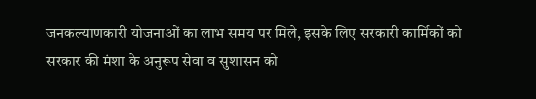जनकल्याणकारी योजनाओं का लाभ समय पर मिले, इसके लिए सरकारी कार्मिकों को सरकार की मंशा के अनुरूप सेवा व सुशासन को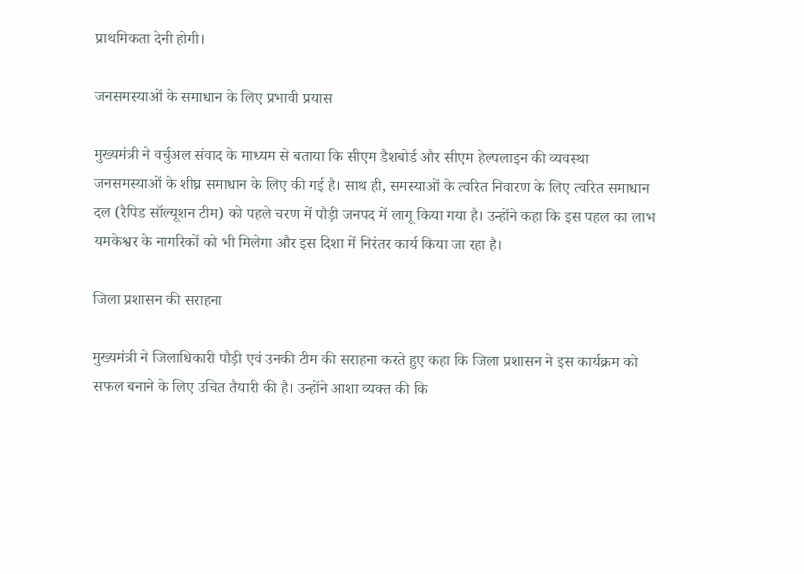प्राथमिकता देनी होगी।

जनसमस्याओं के समाधान के लिए प्रभावी प्रयास

मुख्यमंत्री ने वर्चुअल संवाद के माध्यम से बताया कि सीएम डैशबोर्ड और सीएम हेल्पलाइन की व्यवस्था जनसमस्याओं के शीघ्र समाधान के लिए की गई है। साथ ही, समस्याओं के त्वरित निवारण के लिए त्वरित समाधान दल (रैपिड सॉल्यूशन टीम) को पहले चरण में पौड़ी जनपद में लागू किया गया है। उन्होंने कहा कि इस पहल का लाभ यमकेश्वर के नागरिकों को भी मिलेगा और इस दिशा में निरंतर कार्य किया जा रहा है।

जिला प्रशासन की सराहना

मुख्यमंत्री ने जिलाधिकारी पौड़ी एवं उनकी टीम की सराहना करते हुए कहा कि जिला प्रशासन ने इस कार्यक्रम को सफल बनाने के लिए उचित तैयारी की है। उन्होंने आशा व्यक्त की कि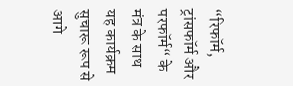“रिफॉर्म, ट्रांसफॉर्म और परफॉर्म“ के मंत्र के साथ यह कार्यक्रम सुचारू रूप से आगे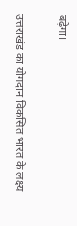बढ़ेगा।

उत्तराखंड का योगदान विकसित भारत के लक्ष्य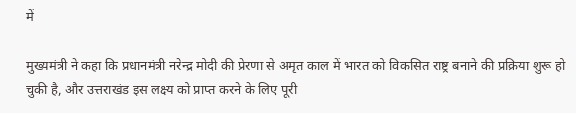में

मुख्यमंत्री ने कहा कि प्रधानमंत्री नरेन्द्र मोदी की प्रेरणा से अमृत काल में भारत को विकसित राष्ट्र बनाने की प्रक्रिया शुरू हो चुकी है, और उत्तराखंड इस लक्ष्य को प्राप्त करने के लिए पूरी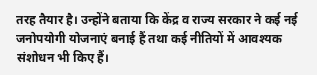तरह तैयार है। उन्होंने बताया कि केंद्र व राज्य सरकार ने कई नई जनोपयोगी योजनाएं बनाई हैं तथा कई नीतियों में आवश्यक संशोधन भी किए हैं।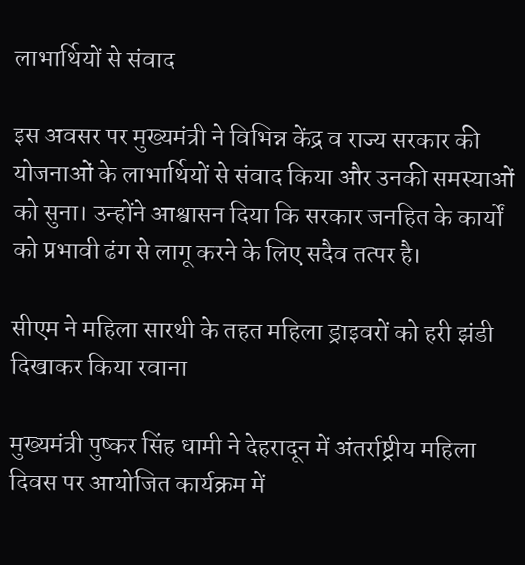लाभार्थियों से संवाद

इस अवसर पर मुख्यमंत्री ने विभिन्न केंद्र व राज्य सरकार की योजनाओं के लाभार्थियों से संवाद किया और उनकी समस्याओं को सुना। उन्होंने आश्वासन दिया कि सरकार जनहित के कार्यों को प्रभावी ढंग से लागू करने के लिए सदैव तत्पर है।

सीएम ने महिला सारथी के तहत महिला ड्राइवरों को हरी झंडी दिखाकर किया रवाना

मुख्यमंत्री पुष्कर सिंह धामी ने देहरादून में अंतर्राष्ट्रीय महिला दिवस पर आयोजित कार्यक्रम में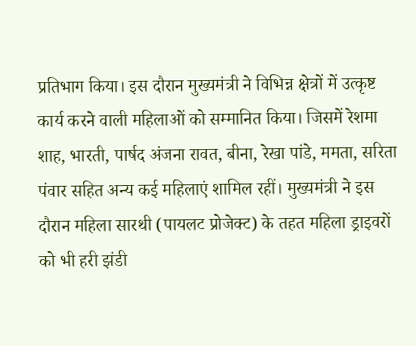प्रतिभाग किया। इस दौरान मुख्यमंत्री ने विभिन्न क्षेत्रों में उत्कृष्ट कार्य करने वाली महिलाओं को सम्मानित किया। जिसमें रेशमा शाह, भारती, पार्षद अंजना रावत, बीना, रेखा पांडे, ममता, सरिता पंवार सहित अन्य कई महिलाएं शामिल रहीं। मुख्यमंत्री ने इस दौरान महिला सारथी (पायलट प्रोजेक्ट) के तहत महिला ड्राइवरों को भी हरी झंडी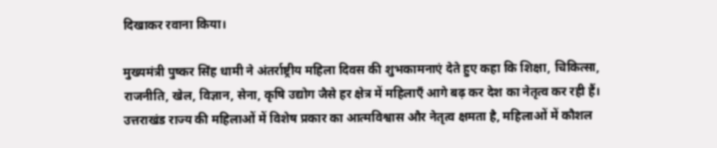दिखाकर रवाना किया।

मुख्यमंत्री पुष्कर सिंह धामी ने अंतर्राष्ट्रीय महिला दिवस की शुभकामनाएं देते हुए कहा कि शिक्षा, चिकित्सा, राजनीति, खेल, विज्ञान, सेना, कृषि उद्योग जैसे हर क्षेत्र में महिलाएँ आगे बढ़ कर देश का नेतृत्व कर रही हैं। उत्तराखंड राज्य की महिलाओं में विशेष प्रकार का आत्मविश्वास और नेतृत्व क्षमता है, महिलाओं में कौशल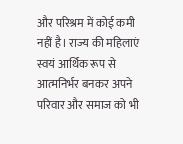और परिश्रम में कोई कमी नहीं है। राज्य की महिलाएं स्वयं आर्थिक रूप से आत्मनिर्भर बनकर अपने परिवार और समाज को भी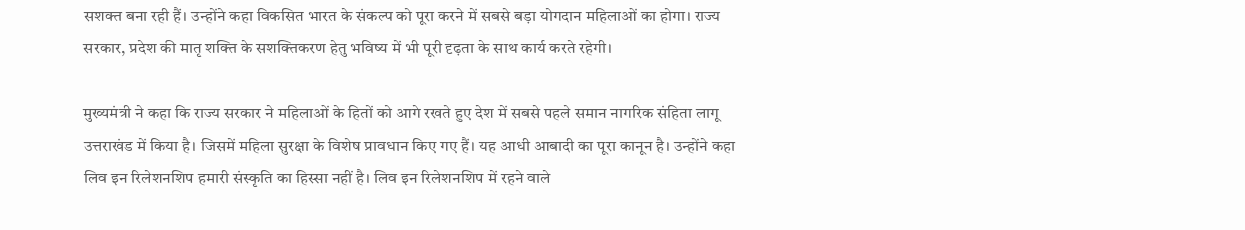सशक्त बना रही हैं। उन्होंने कहा विकसित भारत के संकल्प को पूरा करने में सबसे बड़ा योगदान महिलाओं का होगा। राज्य सरकार, प्रदेश की मातृ शक्ति के सशक्तिकरण हेतु भविष्य में भी पूरी दृढ़ता के साथ कार्य करते रहेगी।

मुख्यमंत्री ने कहा कि राज्य सरकार ने महिलाओं के हितों को आगे रखते हुए देश में सबसे पहले समान नागरिक संहिता लागू उत्तराखंड में किया है। जिसमें महिला सुरक्षा के विशेष प्रावधान किए गए हैं। यह आधी आबादी का पूरा कानून है। उन्होंने कहा लिव इन रिलेशनशिप हमारी संस्कृति का हिस्सा नहीं है। लिव इन रिलेशनशिप में रहने वाले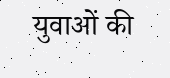युवाओं की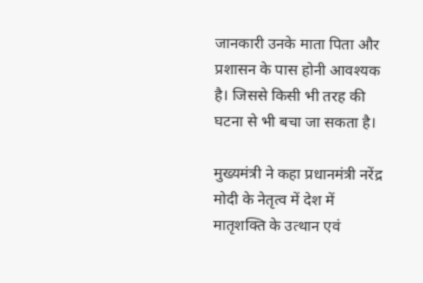जानकारी उनके माता पिता और प्रशासन के पास होनी आवश्यक है। जिससे किसी भी तरह की घटना से भी बचा जा सकता है।

मुख्यमंत्री ने कहा प्रधानमंत्री नरेंद्र मोदी के नेतृत्व में देश में मातृशक्ति के उत्थान एवं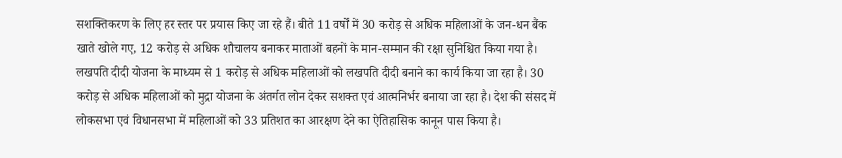सशक्तिकरण के लिए हर स्तर पर प्रयास किए जा रहे हैं। बीते 11 वर्षों में 30 करोड़ से अधिक महिलाओं के जन-धन बैंक खाते खोले गए, 12 करोड़ से अधिक शौचालय बनाकर माताओं बहनों के मान-सम्मान की रक्षा सुनिश्चित किया गया है। लखपति दीदी योजना के माध्यम से 1 करोड़ से अधिक महिलाओं को लखपति दीदी बनाने का कार्य किया जा रहा है। 30 करोड़ से अधिक महिलाओं को मुद्रा योजना के अंतर्गत लोन देकर सशक्त एवं आत्मनिर्भर बनाया जा रहा है। देश की संसद में लोकसभा एवं विधानसभा में महिलाओं को 33 प्रतिशत का आरक्षण देने का ऐतिहासिक कानून पास किया है।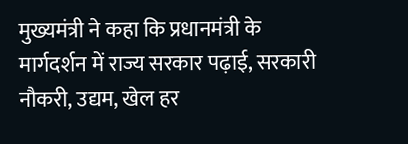मुख्यमंत्री ने कहा कि प्रधानमंत्री के मार्गदर्शन में राज्य सरकार पढ़ाई, सरकारी नौकरी, उद्यम, खेल हर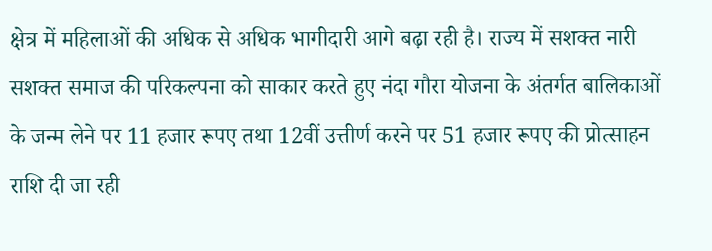क्षेत्र में महिलाओं की अधिक से अधिक भागीदारी आगे बढ़ा रही है। राज्य में सशक्त नारी सशक्त समाज की परिकल्पना को साकार करते हुए नंदा गौरा योजना के अंतर्गत बालिकाओं के जन्म लेने पर 11 हजार रूपए तथा 12वीं उत्तीर्ण करने पर 51 हजार रूपए की प्रोत्साहन राशि दी जा रही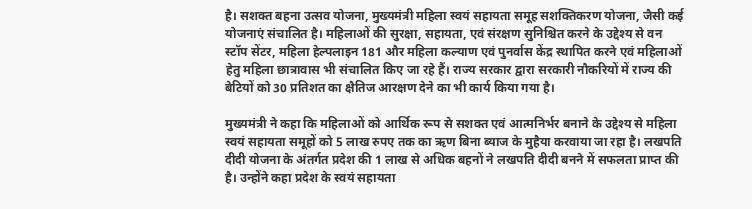है। सशक्त बहना उत्सव योजना, मुख्यमंत्री महिला स्वयं सहायता समूह सशक्तिकरण योजना, जैसी कई योजनाएं संचालित है। महिलाओं की सुरक्षा, सहायता, एवं संरक्षण सुनिश्चित करने के उद्देश्य से वन स्टॉप सेंटर, महिला हेल्पलाइन 181 और महिला कल्याण एवं पुनर्वास केंद्र स्थापित करने एवं महिलाओं हेतु महिला छात्रावास भी संचालित किए जा रहे हैं। राज्य सरकार द्वारा सरकारी नौकरियों में राज्य की बेटियों को 30 प्रतिशत का क्षैतिज आरक्षण देने का भी कार्य किया गया है।

मुख्यमंत्री ने कहा कि महिलाओं को आर्थिक रूप से सशक्त एवं आत्मनिर्भर बनाने के उद्देश्य से महिला स्वयं सहायता समूहों को 5 लाख रुपए तक का ऋण बिना ब्याज के मुहैया करवाया जा रहा है। लखपति दीदी योजना के अंतर्गत प्रदेश की 1 लाख से अधिक बहनों ने लखपति दीदी बनने में सफलता प्राप्त की है। उन्होंने कहा प्रदेश के स्वयं सहायता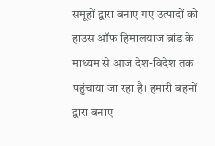समूहों द्वारा बनाए गए उत्पादों को हाउस ऑफ हिमालयाज ब्रांड के माध्यम से आज देश-विदेश तक पहुंचाया जा रहा है। हमारी बहनों द्वारा बनाए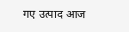गए उत्पाद आज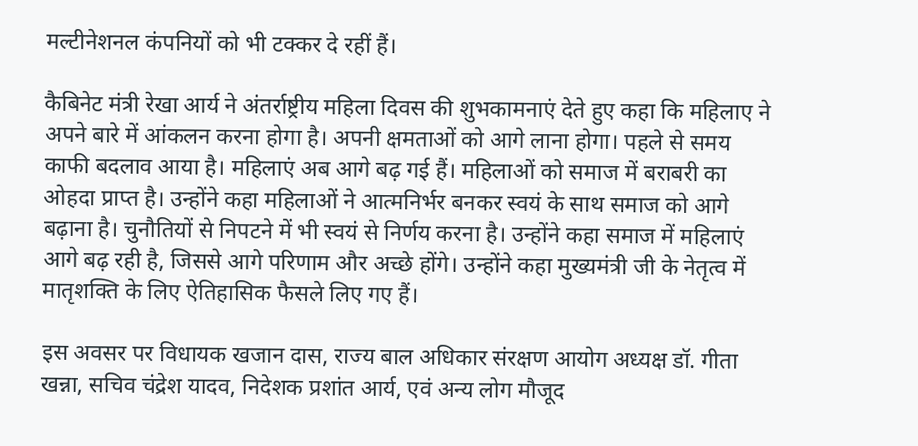मल्टीनेशनल कंपनियों को भी टक्कर दे रहीं हैं।

कैबिनेट मंत्री रेखा आर्य ने अंतर्राष्ट्रीय महिला दिवस की शुभकामनाएं देते हुए कहा कि महिलाए ने अपने बारे में आंकलन करना होगा है। अपनी क्षमताओं को आगे लाना होगा। पहले से समय काफी बदलाव आया है। महिलाएं अब आगे बढ़ गई हैं। महिलाओं को समाज में बराबरी का ओहदा प्राप्त है। उन्होंने कहा महिलाओं ने आत्मनिर्भर बनकर स्वयं के साथ समाज को आगे बढ़ाना है। चुनौतियों से निपटने में भी स्वयं से निर्णय करना है। उन्होंने कहा समाज में महिलाएं आगे बढ़ रही है, जिससे आगे परिणाम और अच्छे होंगे। उन्होंने कहा मुख्यमंत्री जी के नेतृत्व में मातृशक्ति के लिए ऐतिहासिक फैसले लिए गए हैं।

इस अवसर पर विधायक खजान दास, राज्य बाल अधिकार संरक्षण आयोग अध्यक्ष डॉ. गीता खन्ना, सचिव चंद्रेश यादव, निदेशक प्रशांत आर्य, एवं अन्य लोग मौजूद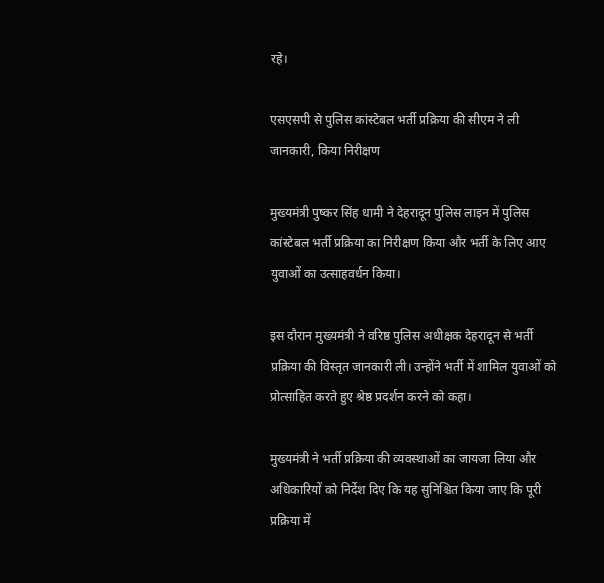रहे।

एसएसपी से पुलिस कांस्टेबल भर्ती प्रक्रिया की सीएम ने ली जानकारी, किया निरीक्षण

मुख्यमंत्री पुष्कर सिंह धामी ने देहरादून पुलिस लाइन में पुलिस कांस्टेबल भर्ती प्रक्रिया का निरीक्षण किया और भर्ती के लिए आए युवाओं का उत्साहवर्धन किया।

इस दौरान मुख्यमंत्री ने वरिष्ठ पुलिस अधीक्षक देहरादून से भर्ती प्रक्रिया की विस्तृत जानकारी ली। उन्होंने भर्ती में शामिल युवाओं को प्रोत्साहित करते हुए श्रेष्ठ प्रदर्शन करने को कहा।

मुख्यमंत्री ने भर्ती प्रक्रिया की व्यवस्थाओं का जायजा लिया और अधिकारियों को निर्देश दिए कि यह सुनिश्चित किया जाए कि पूरी प्रक्रिया में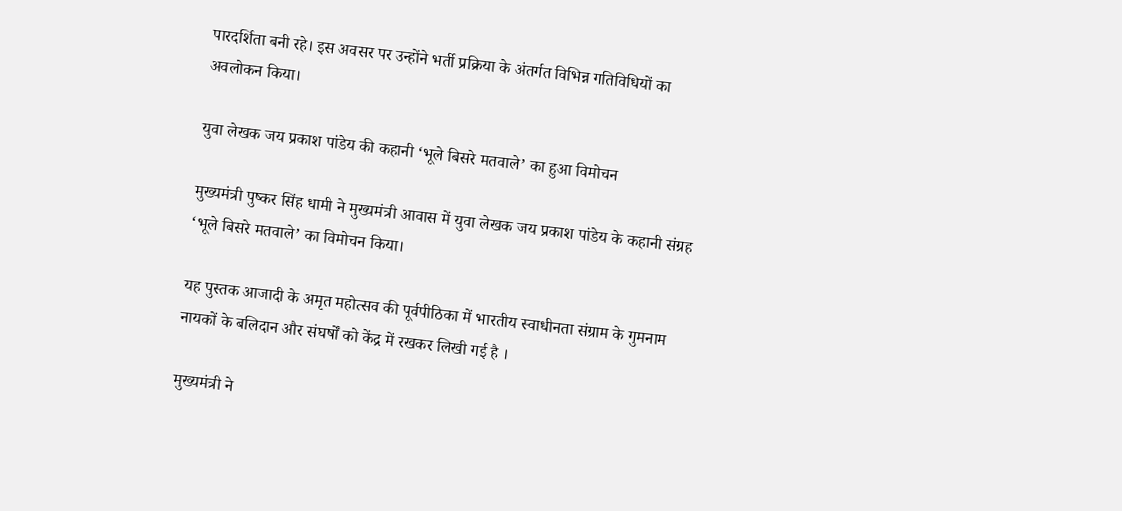पारदर्शिता बनी रहे। इस अवसर पर उन्होंने भर्ती प्रक्रिया के अंतर्गत विभिन्न गतिविधियों का अवलोकन किया।

युवा लेखक जय प्रकाश पांडेय की कहानी ‘भूले बिसरे मतवाले’ का हुआ विमोचन

मुख्यमंत्री पुष्कर सिंह धामी ने मुख्यमंत्री आवास में युवा लेखक जय प्रकाश पांडेय के कहानी संग्रह ‘भूले बिसरे मतवाले’ का विमोचन किया।

यह पुस्तक आजादी के अमृत महोत्सव की पूर्वपीठिका में भारतीय स्वाधीनता संग्राम के गुमनाम नायकों के बलिदान और संघर्षों को केंद्र में रखकर लिखी गई है ।

मुख्यमंत्री ने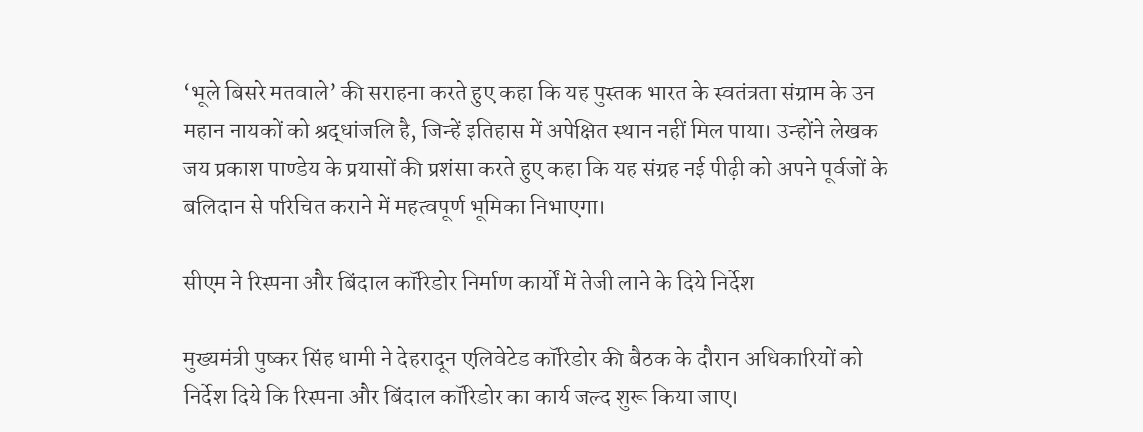‘भूले बिसरे मतवाले’ की सराहना करते हुए कहा कि यह पुस्तक भारत के स्वतंत्रता संग्राम के उन महान नायकों को श्रद्धांजलि है, जिन्हें इतिहास में अपेक्षित स्थान नहीं मिल पाया। उन्होंने लेखक जय प्रकाश पाण्डेय के प्रयासों की प्रशंसा करते हुए कहा कि यह संग्रह नई पीढ़ी को अपने पूर्वजों के बलिदान से परिचित कराने में महत्वपूर्ण भूमिका निभाएगा।

सीएम ने रिस्पना और बिंदाल कॉरिडोर निर्माण कार्यों में तेजी लाने के दिये निर्देश

मुख्यमंत्री पुष्कर सिंह धामी ने देहरादून एलिवेटेड कॉरिडोर की बैठक के दौरान अधिकारियों को निर्देश दिये कि रिस्पना और बिंदाल कॉरिडोर का कार्य जल्द शुरू किया जाए।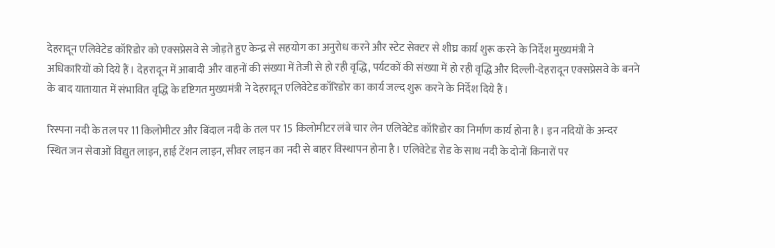देहरादून एलिवेटेड कॉरिडोर को एक्सप्रेसवे से जोड़ते हुए केन्द्र से सहयोग का अनुरोध करने और स्टेट सेक्टर से शीघ्र कार्य शुरू करने के निर्देश मुख्यमंत्री ने अधिकारियों को दिये हैं। देहरादून में आबादी और वाहनों की संख्या में तेजी से हो रही वृद्धि, पर्यटकों की संख्या में हो रही वृद्धि और दिल्ली-देहरादून एक्सप्रेसवे के बनने के बाद यातायात में संभावित वृद्धि के दृष्टिगत मुख्यमंत्री ने देहरादून एलिवेटेड कॉरिडोर का कार्य जल्द शुरू करने के निर्देश दिये हैं।

रिस्पना नदी के तल पर 11 किलोमीटर और बिंदाल नदी के तल पर 15 किलोमीटर लंबे चार लेन एलिवेटेड कॉरिडोर का निर्माण कार्य होना है। इन नदियों के अन्दर स्थित जन सेवाओं विद्युत लाइन, हाई टेंशन लाइन, सीवर लाइन का नदी से बाहर विस्थापन होना है। एलिवेटेड रोड के साथ नदी के दोनों किनारों पर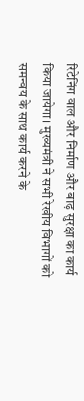रिटेनिंग वाल और निर्माण और बाढ़ सुरक्षा का कार्य किया जायेगा। मुख्यमंत्री ने सभी रेखीय विभागों को समन्वय के साथ कार्य करने के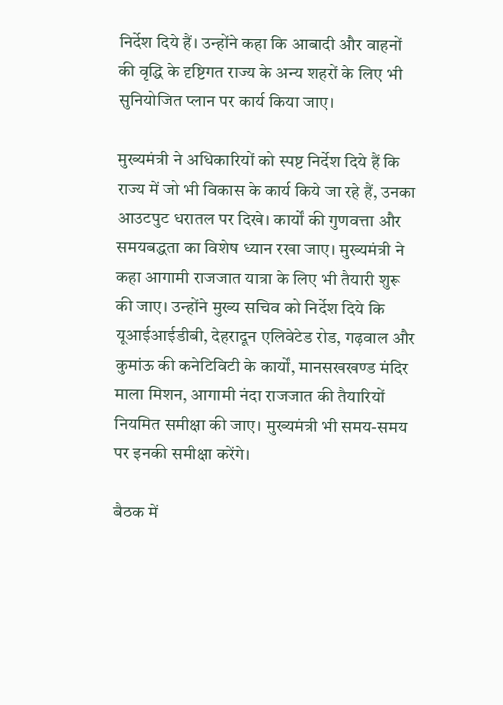निर्देश दिये हैं। उन्होंने कहा कि आबादी और वाहनों की वृद्धि के दृष्टिगत राज्य के अन्य शहरों के लिए भी सुनियोजित प्लान पर कार्य किया जाए।

मुख्यमंत्री ने अधिकारियों को स्पष्ट निर्देश दिये हैं कि राज्य में जो भी विकास के कार्य किये जा रहे हैं, उनका आउटपुट धरातल पर दिखे। कार्यों की गुणवत्ता और समयबद्धता का विशेष ध्यान रखा जाए। मुख्यमंत्री ने कहा आगामी राजजात यात्रा के लिए भी तैयारी शुरू की जाए। उन्होंने मुख्य सचिव को निर्देश दिये कि यूआईआईडीबी, देहरादून एलिवेटेड रोड, गढ़वाल और कुमांऊ की कनेटिविटी के कार्यों, मानसखखण्ड मंदिर माला मिशन, आगामी नंदा राजजात की तैयारियों नियमित समीक्षा की जाए। मुख्यमंत्री भी समय-समय पर इनकी समीक्षा करेंगे।

बैठक में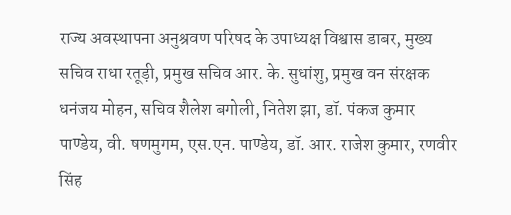राज्य अवस्थापना अनुश्रवण परिषद के उपाध्यक्ष विश्वास डाबर, मुख्य सचिव राधा रतूड़ी, प्रमुख सचिव आर. के. सुधांशु, प्रमुख वन संरक्षक धनंजय मोहन, सचिव शैलेश बगोली, नितेश झा, डॉ. पंकज कुमार पाण्डेय, वी. षणमुगम, एस.एन. पाण्डेय, डॉ. आर. राजेश कुमार, रणवीर सिंह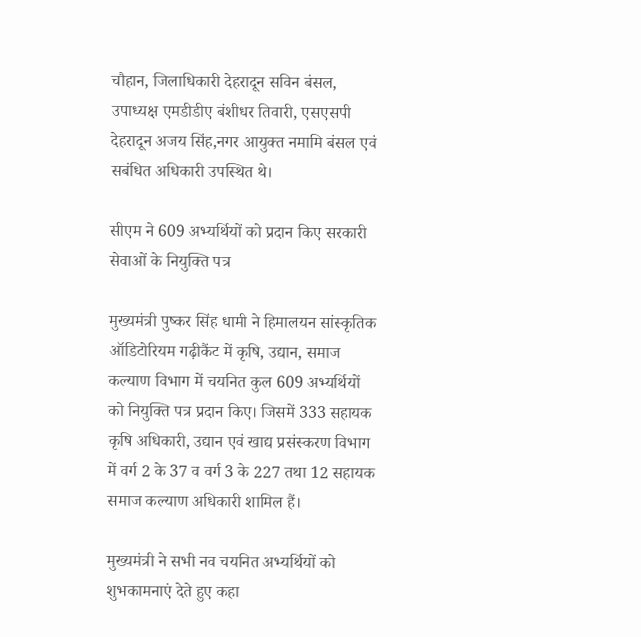चौहान, जिलाधिकारी देहरादून सविन बंसल, उपाध्यक्ष एमडीडीए बंशीधर तिवारी, एसएसपी देहरादून अजय सिंह,नगर आयुक्त नमामि बंसल एवं सबंधित अधिकारी उपस्थित थे।

सीएम ने 609 अभ्यर्थियों को प्रदान किए सरकारी सेवाओं के नियुक्ति पत्र

मुख्यमंत्री पुष्कर सिंह धामी ने हिमालयन सांस्कृतिक ऑडिटोरियम गढ़ीकैंट में कृषि, उद्यान, समाज कल्याण विभाग में चयनित कुल 609 अभ्यर्थियों को नियुक्ति पत्र प्रदान किए। जिसमें 333 सहायक कृषि अधिकारी, उद्यान एवं खाद्य प्रसंस्करण विभाग में वर्ग 2 के 37 व वर्ग 3 के 227 तथा 12 सहायक समाज कल्याण अधिकारी शामिल हैं।

मुख्यमंत्री ने सभी नव चयनित अभ्यर्थियों को शुभकामनाएं देते हुए कहा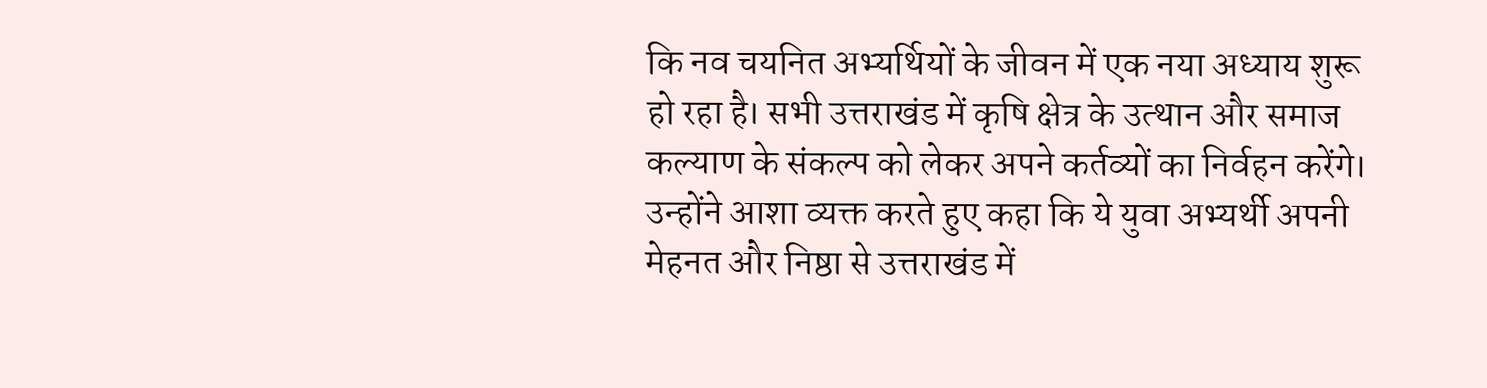कि नव चयनित अभ्यर्थियों के जीवन में एक नया अध्याय शुरू हो रहा है। सभी उत्तराखंड में कृषि क्षेत्र के उत्थान और समाज कल्याण के संकल्प को लेकर अपने कर्तव्यों का निर्वहन करेंगे। उन्होंने आशा व्यक्त करते हुए कहा कि ये युवा अभ्यर्थी अपनी मेहनत और निष्ठा से उत्तराखंड में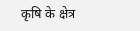कृषि के क्षेत्र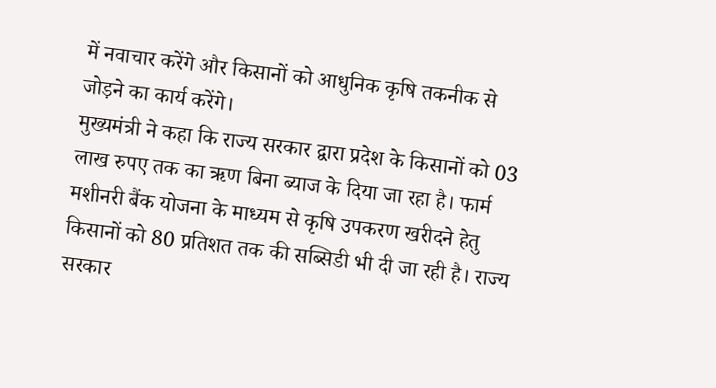में नवाचार करेंगे और किसानों को आधुनिक कृषि तकनीक से जोड़ने का कार्य करेंगे।
मुख्यमंत्री ने कहा कि राज्य सरकार द्वारा प्रदेश के किसानों को 03 लाख रुपए तक का ऋण बिना ब्याज के दिया जा रहा है। फार्म मशीनरी बैंक योजना के माध्यम से कृषि उपकरण खरीदने हेतु किसानों को 80 प्रतिशत तक की सब्सिडी भी दी जा रही है। राज्य सरकार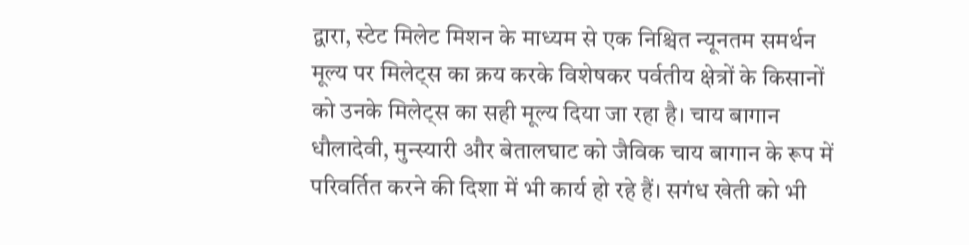द्वारा, स्टेट मिलेट मिशन के माध्यम से एक निश्चित न्यूनतम समर्थन मूल्य पर मिलेट्स का क्रय करके विशेषकर पर्वतीय क्षेत्रों के किसानों को उनके मिलेट्स का सही मूल्य दिया जा रहा है। चाय बागान धौलादेवी, मुन्स्यारी और बेतालघाट को जैविक चाय बागान के रूप में परिवर्तित करने की दिशा में भी कार्य हो रहे हैं। सगंध खेती को भी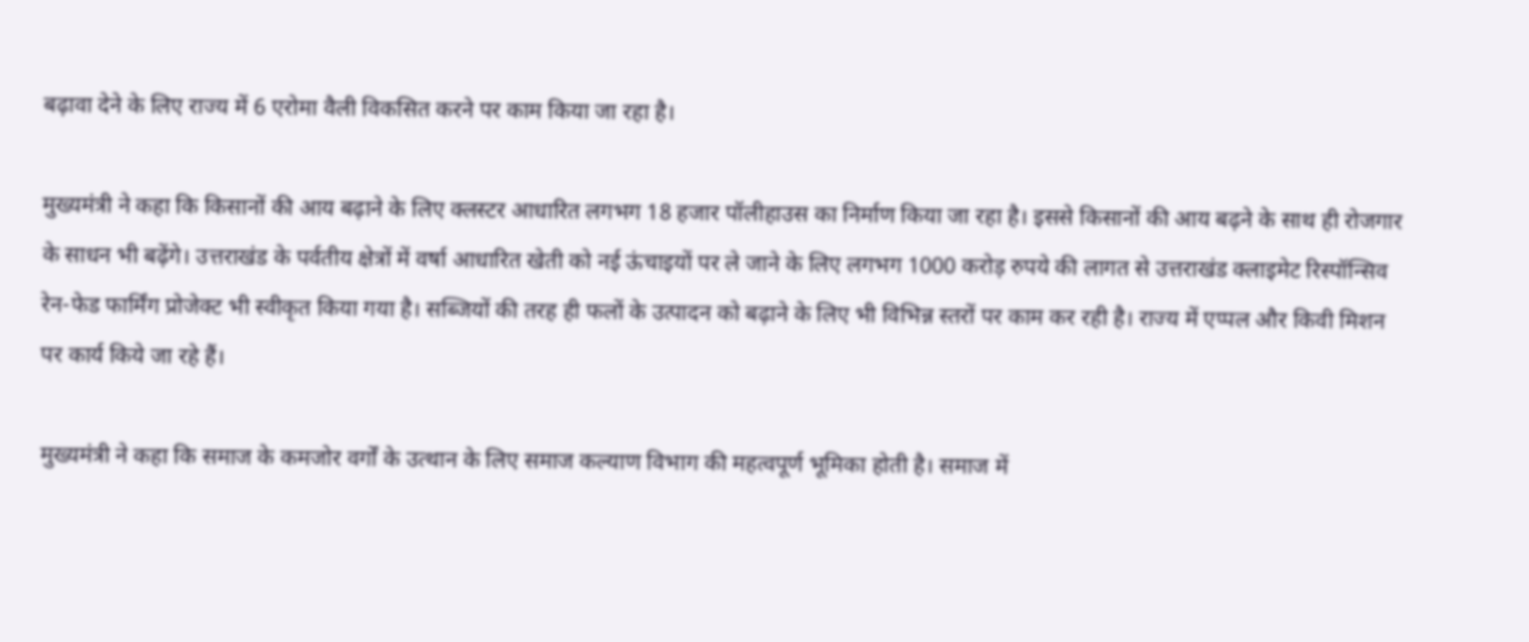बढ़ावा देने के लिए राज्य में 6 एरोमा वैली विकसित करने पर काम किया जा रहा है।

मुख्यमंत्री ने कहा कि किसानों की आय बढ़ाने के लिए क्लस्टर आधारित लगभग 18 हजार पॉलीहाउस का निर्माण किया जा रहा है। इससे किसानों की आय बढ़ने के साथ ही रोजगार के साधन भी बढ़ेंगे। उत्तराखंड के पर्वतीय क्षेत्रों में वर्षा आधारित खेती को नई ऊंचाइयों पर ले जाने के लिए लगभग 1000 करोड़ रुपये की लागत से उत्तराखंड क्लाइमेट रिस्पॉन्सिव रेन-फेड फार्मिंग प्रोजेक्ट भी स्वीकृत किया गया है। सब्जियों की तरह ही फलों के उत्पादन को बढ़ाने के लिए भी विभिन्न स्तरों पर काम कर रही है। राज्य में एप्पल और किवी मिशन पर कार्य किये जा रहे हैं।

मुख्यमंत्री ने कहा कि समाज के कमजोर वर्गों के उत्थान के लिए समाज कल्याण विभाग की महत्वपूर्ण भूमिका होती है। समाज में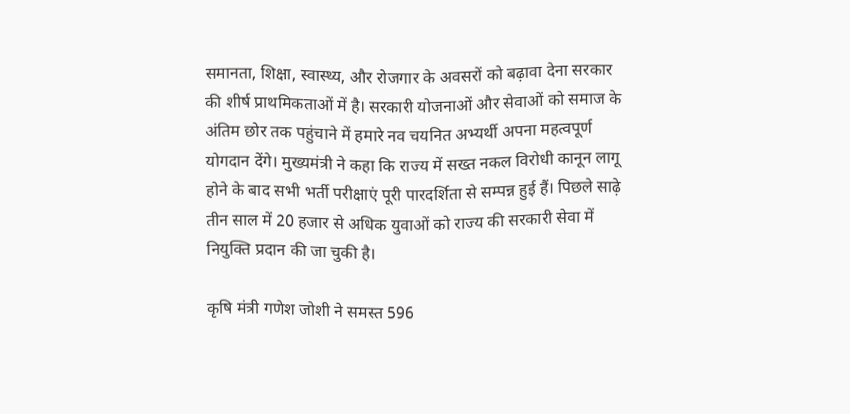समानता, शिक्षा, स्वास्थ्य, और रोजगार के अवसरों को बढ़ावा देना सरकार की शीर्ष प्राथमिकताओं में है। सरकारी योजनाओं और सेवाओं को समाज के अंतिम छोर तक पहुंचाने में हमारे नव चयनित अभ्यर्थी अपना महत्वपूर्ण योगदान देंगे। मुख्यमंत्री ने कहा कि राज्य में सख्त नकल विरोधी कानून लागू होने के बाद सभी भर्ती परीक्षाएं पूरी पारदर्शिता से सम्पन्न हुई हैं। पिछले साढ़े तीन साल में 20 हजार से अधिक युवाओं को राज्य की सरकारी सेवा में नियुक्ति प्रदान की जा चुकी है।

कृषि मंत्री गणेश जोशी ने समस्त 596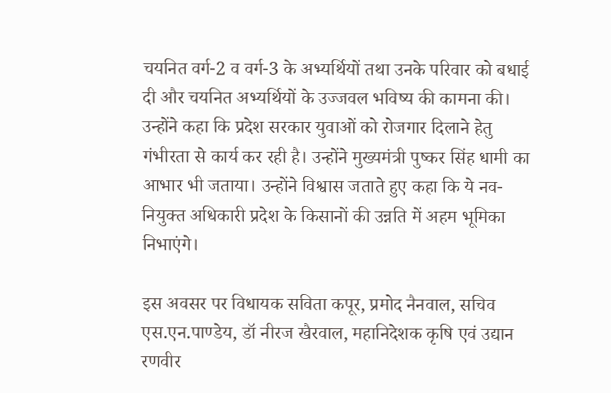चयनित वर्ग-2 व वर्ग-3 के अभ्यर्थियों तथा उनके परिवार को बधाई दी और चयनित अभ्यर्थियों के उज्जवल भविष्य की कामना की। उन्होंने कहा कि प्रदेश सरकार युवाओं को रोजगार दिलाने हेतु गंभीरता से कार्य कर रही है। उन्होंने मुख्यमंत्री पुष्कर सिंह धामी का आभार भी जताया। उन्होंने विश्वास जताते हुए कहा कि ये नव-नियुक्त अधिकारी प्रदेश के किसानों की उन्नति में अहम भूमिका निभाएंगे।

इस अवसर पर विधायक सविता कपूर, प्रमोद नैनवाल, सचिव एस.एन.पाण्डेय, डॉ नीरज खैरवाल, महानिदेशक कृषि एवं उद्यान रणवीर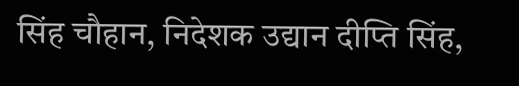सिंह चौहान, निदेशक उद्यान दीप्ति सिंह,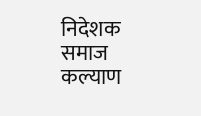निदेशक समाज कल्याण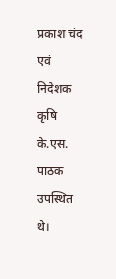प्रकाश चंद एवं निदेशक कृषि के.एस. पाठक उपस्थित थे।